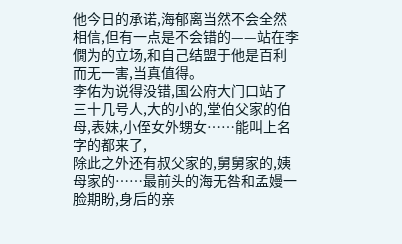他今日的承诺,海郁离当然不会全然相信,但有一点是不会错的——站在李僩为的立场,和自己结盟于他是百利而无一害,当真值得。
李佑为说得没错,国公府大门口站了三十几号人,大的小的,堂伯父家的伯母,表妹,小侄女外甥女……能叫上名字的都来了,
除此之外还有叔父家的,舅舅家的,姨母家的……最前头的海无咎和孟嫚一脸期盼,身后的亲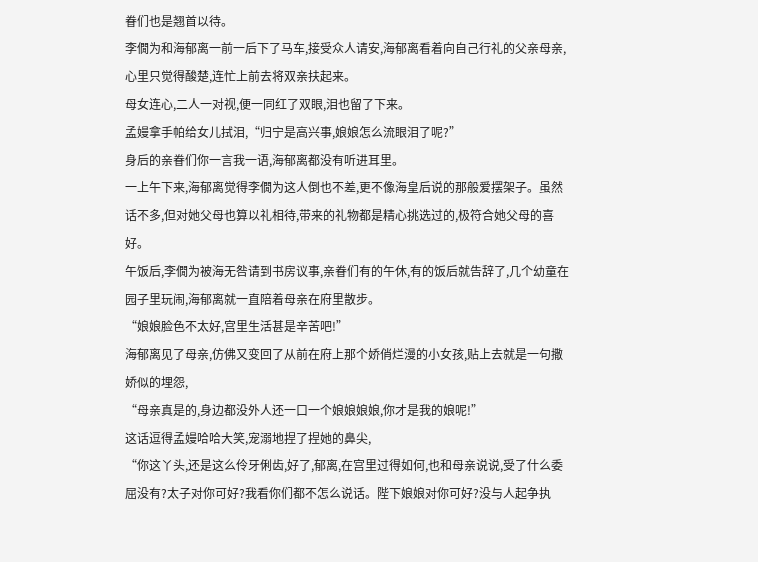眷们也是翘首以待。
李僩为和海郁离一前一后下了马车,接受众人请安,海郁离看着向自己行礼的父亲母亲,心里只觉得酸楚,连忙上前去将双亲扶起来。
母女连心,二人一对视,便一同红了双眼,泪也留了下来。
孟嫚拿手帕给女儿拭泪,“归宁是高兴事,娘娘怎么流眼泪了呢?”
身后的亲眷们你一言我一语,海郁离都没有听进耳里。
一上午下来,海郁离觉得李僩为这人倒也不差,更不像海皇后说的那般爱摆架子。虽然话不多,但对她父母也算以礼相待,带来的礼物都是精心挑选过的,极符合她父母的喜好。
午饭后,李僩为被海无咎请到书房议事,亲眷们有的午休,有的饭后就告辞了,几个幼童在园子里玩闹,海郁离就一直陪着母亲在府里散步。
“娘娘脸色不太好,宫里生活甚是辛苦吧!”
海郁离见了母亲,仿佛又变回了从前在府上那个娇俏烂漫的小女孩,贴上去就是一句撒娇似的埋怨,
“母亲真是的,身边都没外人还一口一个娘娘娘娘,你才是我的娘呢!”
这话逗得孟嫚哈哈大笑,宠溺地捏了捏她的鼻尖,
“你这丫头,还是这么伶牙俐齿,好了,郁离,在宫里过得如何,也和母亲说说,受了什么委屈没有?太子对你可好?我看你们都不怎么说话。陛下娘娘对你可好?没与人起争执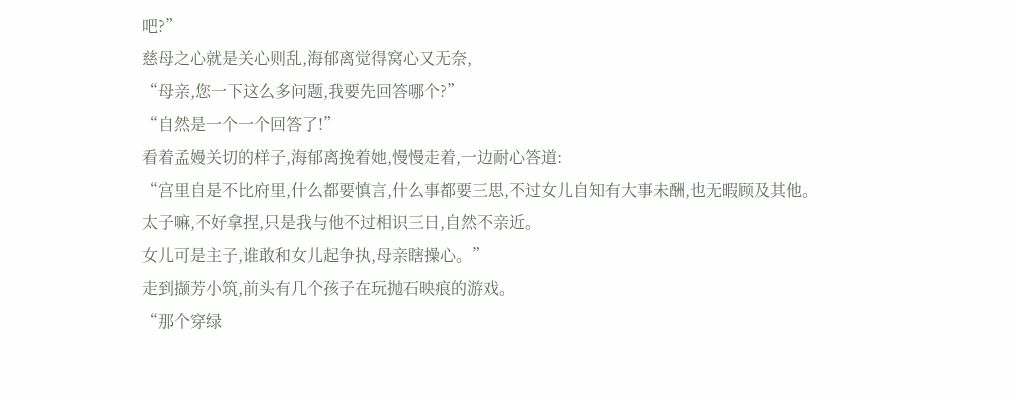吧?”
慈母之心就是关心则乱,海郁离觉得窝心又无奈,
“母亲,您一下这么多问题,我要先回答哪个?”
“自然是一个一个回答了!”
看着孟嫚关切的样子,海郁离挽着她,慢慢走着,一边耐心答道:
“宫里自是不比府里,什么都要慎言,什么事都要三思,不过女儿自知有大事未酬,也无暇顾及其他。
太子嘛,不好拿捏,只是我与他不过相识三日,自然不亲近。
女儿可是主子,谁敢和女儿起争执,母亲瞎操心。”
走到撷芳小筑,前头有几个孩子在玩抛石映痕的游戏。
“那个穿绿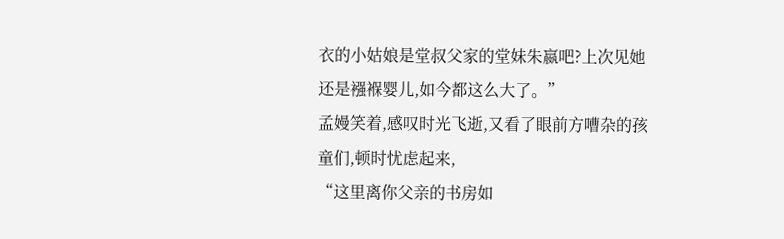衣的小姑娘是堂叔父家的堂妹朱嬴吧?上次见她还是襁褓婴儿,如今都这么大了。”
孟嫚笑着,感叹时光飞逝,又看了眼前方嘈杂的孩童们,顿时忧虑起来,
“这里离你父亲的书房如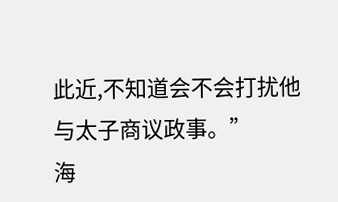此近,不知道会不会打扰他与太子商议政事。”
海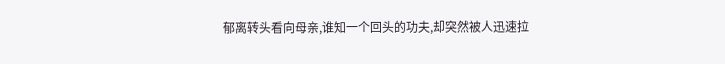郁离转头看向母亲,谁知一个回头的功夫,却突然被人迅速拉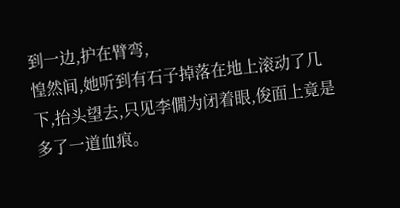到一边,护在臂弯,
惶然间,她听到有石子掉落在地上滚动了几下,抬头望去,只见李僩为闭着眼,俊面上竟是多了一道血痕。